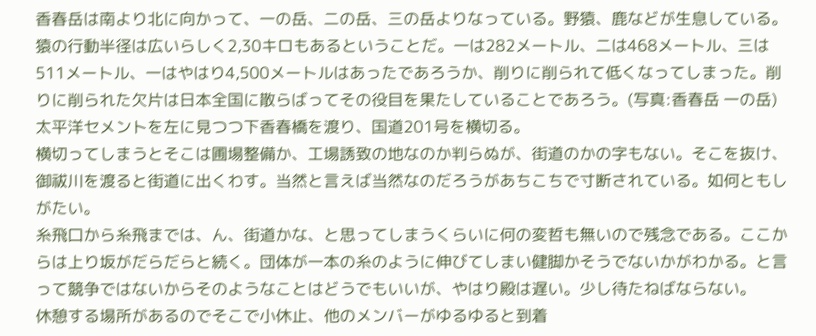香春岳は南より北に向かって、一の岳、二の岳、三の岳よりなっている。野猿、鹿などが生息している。猿の行動半径は広いらしく2,30キロもあるということだ。一は282メートル、二は468メートル、三は511メートル、一はやはり4,500メートルはあったであろうか、削りに削られて低くなってしまった。削りに削られた欠片は日本全国に散らばってその役目を果たしていることであろう。(写真:香春岳 一の岳)
太平洋セメントを左に見つつ下香春橋を渡り、国道201号を横切る。
横切ってしまうとそこは圃場整備か、工場誘致の地なのか判らぬが、街道のかの字もない。そこを抜け、御祓川を渡ると街道に出くわす。当然と言えば当然なのだろうがあちこちで寸断されている。如何ともしがたい。
糸飛口から糸飛までは、ん、街道かな、と思ってしまうくらいに何の変哲も無いので残念である。ここからは上り坂がだらだらと続く。団体が一本の糸のように伸びてしまい健脚かそうでないかがわかる。と言って競争ではないからそのようなことはどうでもいいが、やはり殿は遅い。少し待たねばならない。
休憩する場所があるのでそこで小休止、他のメンバーがゆるゆると到着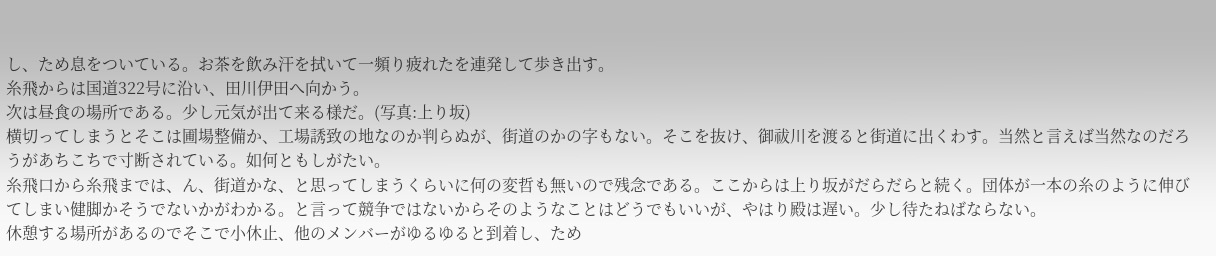し、ため息をついている。お茶を飲み汗を拭いて一頻り疲れたを連発して歩き出す。
糸飛からは国道322号に沿い、田川伊田へ向かう。
次は昼食の場所である。少し元気が出て来る様だ。(写真:上り坂)
横切ってしまうとそこは圃場整備か、工場誘致の地なのか判らぬが、街道のかの字もない。そこを抜け、御祓川を渡ると街道に出くわす。当然と言えば当然なのだろうがあちこちで寸断されている。如何ともしがたい。
糸飛口から糸飛までは、ん、街道かな、と思ってしまうくらいに何の変哲も無いので残念である。ここからは上り坂がだらだらと続く。団体が一本の糸のように伸びてしまい健脚かそうでないかがわかる。と言って競争ではないからそのようなことはどうでもいいが、やはり殿は遅い。少し待たねばならない。
休憩する場所があるのでそこで小休止、他のメンバーがゆるゆると到着し、ため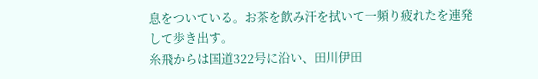息をついている。お茶を飲み汗を拭いて一頻り疲れたを連発して歩き出す。
糸飛からは国道322号に沿い、田川伊田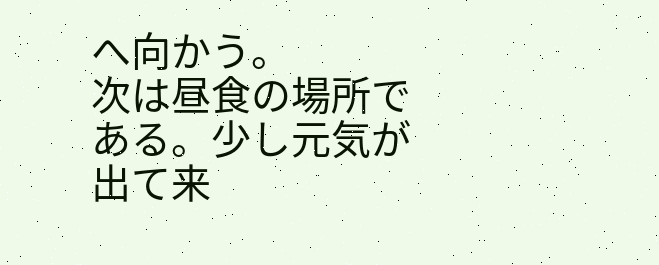へ向かう。
次は昼食の場所である。少し元気が出て来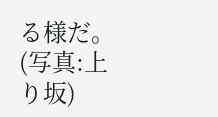る様だ。(写真:上り坂)